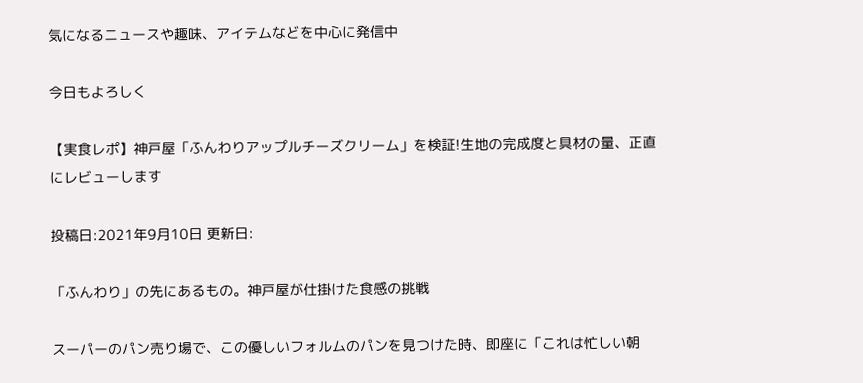気になるニュースや趣味、アイテムなどを中心に発信中

今日もよろしく

【実食レポ】神戸屋「ふんわりアップルチーズクリーム」を検証!生地の完成度と具材の量、正直にレビューします

投稿日:2021年9月10日 更新日:

「ふんわり」の先にあるもの。神戸屋が仕掛けた食感の挑戦

スーパーのパン売り場で、この優しいフォルムのパンを見つけた時、即座に「これは忙しい朝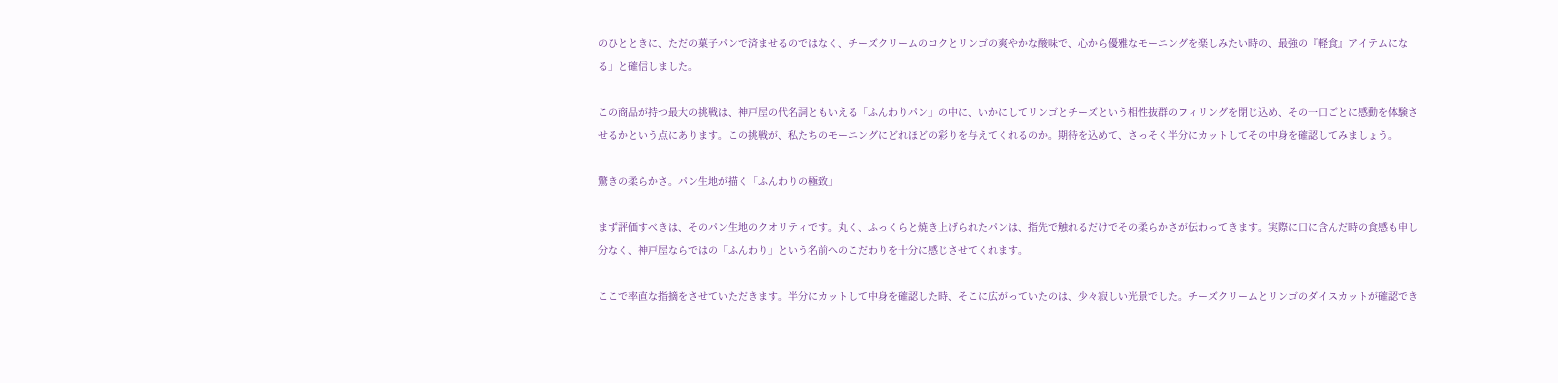のひとときに、ただの菓子パンで済ませるのではなく、チーズクリームのコクとリンゴの爽やかな酸味で、心から優雅なモーニングを楽しみたい時の、最強の『軽食』アイテムになる」と確信しました。

この商品が持つ最大の挑戦は、神戸屋の代名詞ともいえる「ふんわりパン」の中に、いかにしてリンゴとチーズという相性抜群のフィリングを閉じ込め、その一口ごとに感動を体験させるかという点にあります。この挑戦が、私たちのモーニングにどれほどの彩りを与えてくれるのか。期待を込めて、さっそく半分にカットしてその中身を確認してみましょう。

驚きの柔らかさ。パン生地が描く「ふんわりの極致」

まず評価すべきは、そのパン生地のクオリティです。丸く、ふっくらと焼き上げられたパンは、指先で触れるだけでその柔らかさが伝わってきます。実際に口に含んだ時の食感も申し分なく、神戸屋ならではの「ふんわり」という名前へのこだわりを十分に感じさせてくれます。

ここで率直な指摘をさせていただきます。半分にカットして中身を確認した時、そこに広がっていたのは、少々寂しい光景でした。チーズクリームとリンゴのダイスカットが確認でき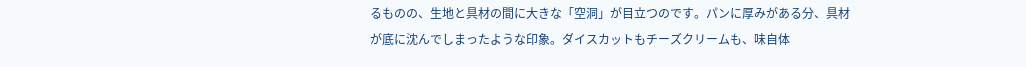るものの、生地と具材の間に大きな「空洞」が目立つのです。パンに厚みがある分、具材が底に沈んでしまったような印象。ダイスカットもチーズクリームも、味自体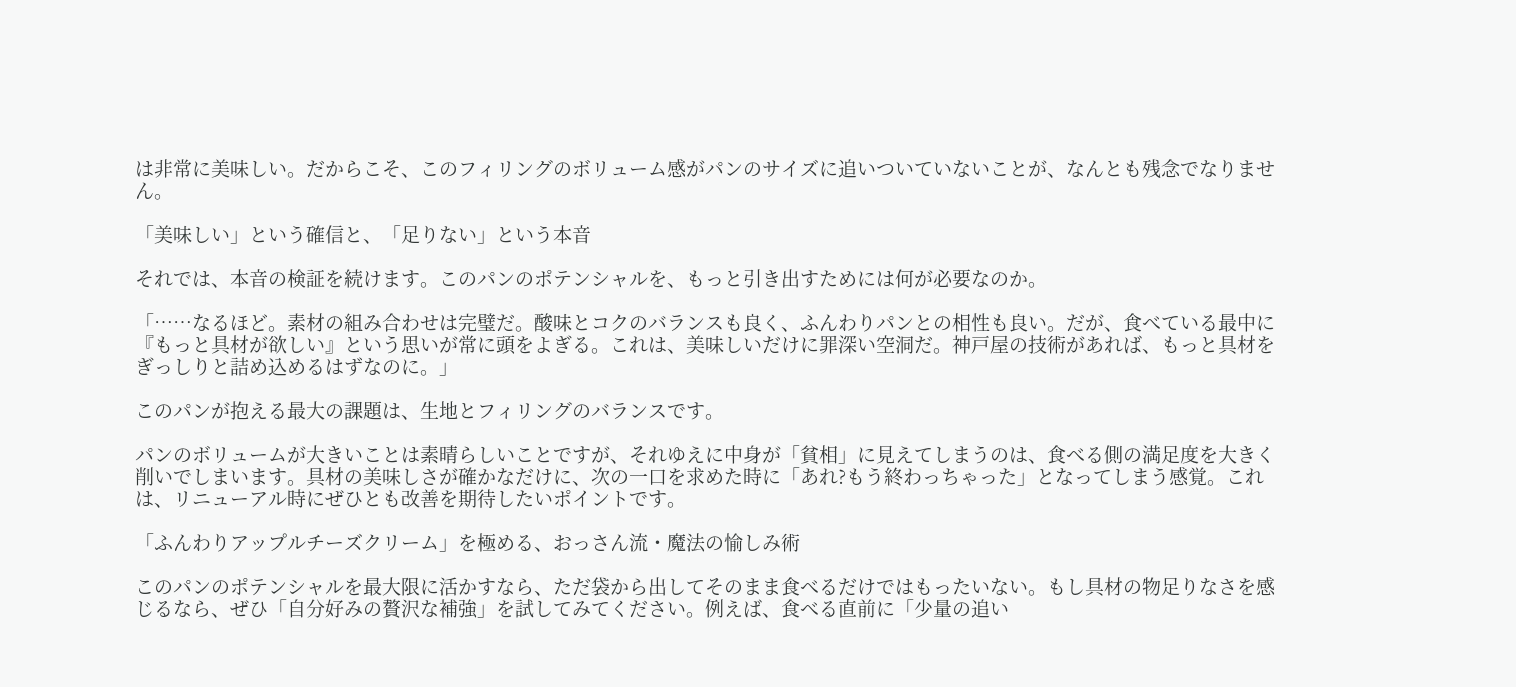は非常に美味しい。だからこそ、このフィリングのボリューム感がパンのサイズに追いついていないことが、なんとも残念でなりません。

「美味しい」という確信と、「足りない」という本音

それでは、本音の検証を続けます。このパンのポテンシャルを、もっと引き出すためには何が必要なのか。

「……なるほど。素材の組み合わせは完璧だ。酸味とコクのバランスも良く、ふんわりパンとの相性も良い。だが、食べている最中に『もっと具材が欲しい』という思いが常に頭をよぎる。これは、美味しいだけに罪深い空洞だ。神戸屋の技術があれば、もっと具材をぎっしりと詰め込めるはずなのに。」

このパンが抱える最大の課題は、生地とフィリングのバランスです。

パンのボリュームが大きいことは素晴らしいことですが、それゆえに中身が「貧相」に見えてしまうのは、食べる側の満足度を大きく削いでしまいます。具材の美味しさが確かなだけに、次の一口を求めた時に「あれ?もう終わっちゃった」となってしまう感覚。これは、リニューアル時にぜひとも改善を期待したいポイントです。

「ふんわりアップルチーズクリーム」を極める、おっさん流・魔法の愉しみ術

このパンのポテンシャルを最大限に活かすなら、ただ袋から出してそのまま食べるだけではもったいない。もし具材の物足りなさを感じるなら、ぜひ「自分好みの贅沢な補強」を試してみてください。例えば、食べる直前に「少量の追い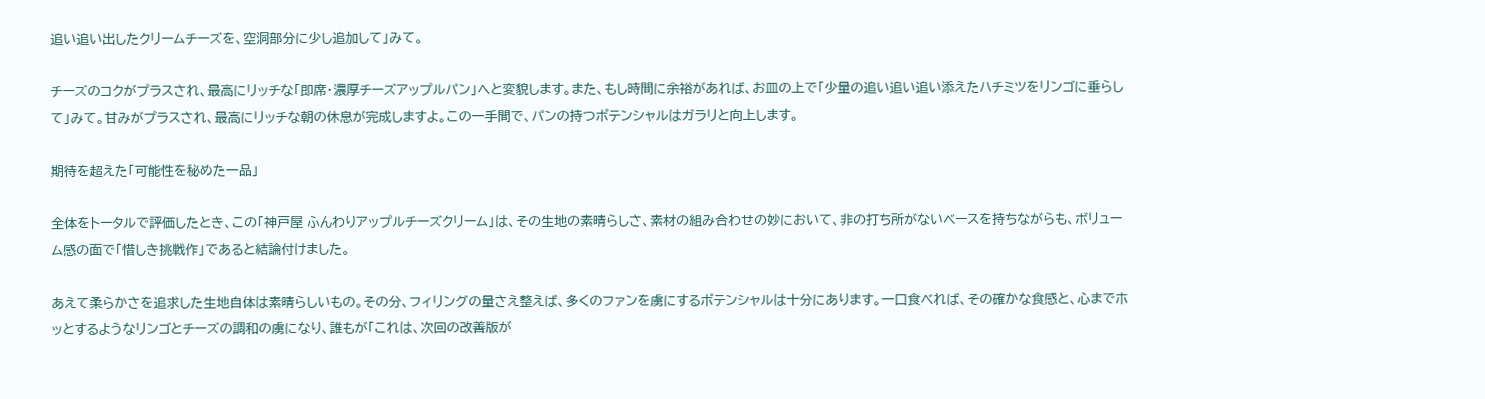追い追い出したクリームチーズを、空洞部分に少し追加して」みて。

チーズのコクがプラスされ、最高にリッチな「即席・濃厚チーズアップルパン」へと変貌します。また、もし時間に余裕があれば、お皿の上で「少量の追い追い追い添えたハチミツをリンゴに垂らして」みて。甘みがプラスされ、最高にリッチな朝の休息が完成しますよ。この一手間で、パンの持つポテンシャルはガラリと向上します。

期待を超えた「可能性を秘めた一品」

全体をトータルで評価したとき、この「神戸屋 ふんわりアップルチーズクリーム」は、その生地の素晴らしさ、素材の組み合わせの妙において、非の打ち所がないベースを持ちながらも、ボリューム感の面で「惜しき挑戦作」であると結論付けました。

あえて柔らかさを追求した生地自体は素晴らしいもの。その分、フィリングの量さえ整えば、多くのファンを虜にするポテンシャルは十分にあります。一口食べれば、その確かな食感と、心までホッとするようなリンゴとチーズの調和の虜になり、誰もが「これは、次回の改善版が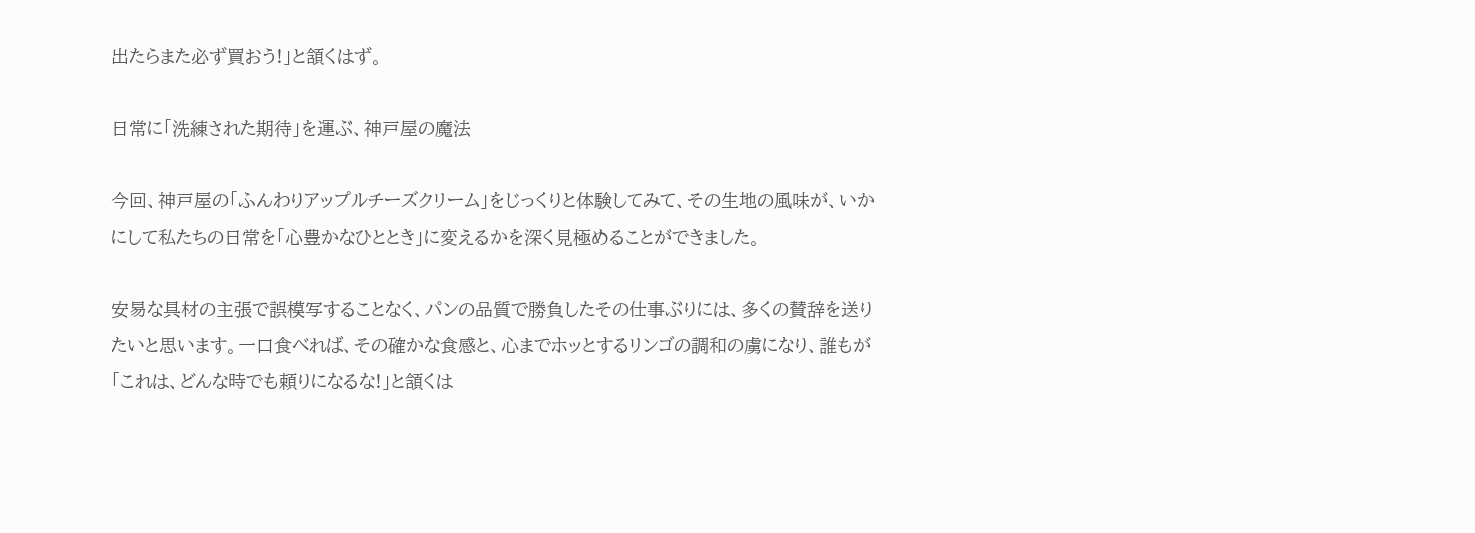出たらまた必ず買おう!」と頷くはず。

日常に「洗練された期待」を運ぶ、神戸屋の魔法

今回、神戸屋の「ふんわりアップルチーズクリーム」をじっくりと体験してみて、その生地の風味が、いかにして私たちの日常を「心豊かなひととき」に変えるかを深く見極めることができました。

安易な具材の主張で誤模写することなく、パンの品質で勝負したその仕事ぶりには、多くの賛辞を送りたいと思います。一口食べれば、その確かな食感と、心までホッとするリンゴの調和の虜になり、誰もが「これは、どんな時でも頼りになるな!」と頷くは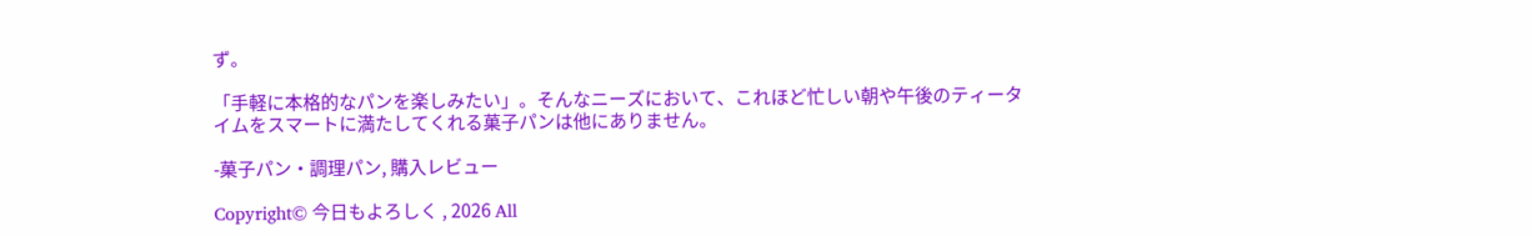ず。

「手軽に本格的なパンを楽しみたい」。そんなニーズにおいて、これほど忙しい朝や午後のティータイムをスマートに満たしてくれる菓子パンは他にありません。

-菓子パン・調理パン, 購入レビュー

Copyright© 今日もよろしく , 2026 All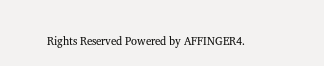Rights Reserved Powered by AFFINGER4.